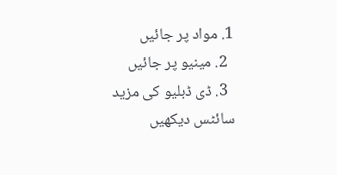1. مواد پر جائیں
  2. مینیو پر جائیں
  3. ڈی ڈبلیو کی مزید سائٹس دیکھیں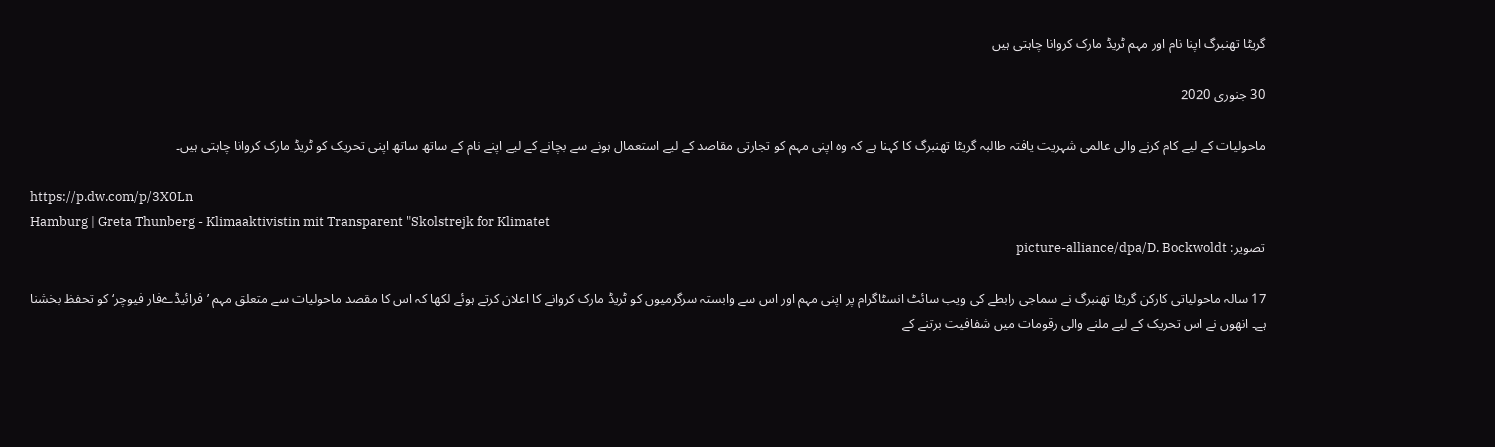گریٹا تھنبرگ اپنا نام اور مہم ٹریڈ مارک کروانا چاہتی ہیں

30 جنوری 2020

ماحولیات کے لیے کام کرنے والی عالمی شہریت یافتہ طالبہ گریٹا تھنبرگ کا کہنا ہے کہ وہ اپنی مہم کو تجارتی مقاصد کے لیے استعمال ہونے سے بچانے کے لیے اپنے نام کے ساتھ ساتھ اپنی تحریک کو ٹریڈ مارک کروانا چاہتی ہیں۔

https://p.dw.com/p/3X0Ln
Hamburg | Greta Thunberg - Klimaaktivistin mit Transparent "Skolstrejk for Klimatet
تصویر: picture-alliance/dpa/D. Bockwoldt

17 سالہ ماحولیاتی کارکن گریٹا تھنبرگ نے سماجی رابطے کی ویب سائٹ انسٹاگرام پر اپنی مہم اور اس سے وابستہ سرگرمیوں کو ٹریڈ مارک کروانے کا اعلان کرتے ہوئے لکھا کہ اس کا مقصد ماحولیات سے متعلق مہم ’فرائیڈےفار فیوچر‘ کو تحفظ بخشنا ہے۔ انھوں نے اس تحریک کے لیے ملنے والی رقومات میں شفافیت برتنے کے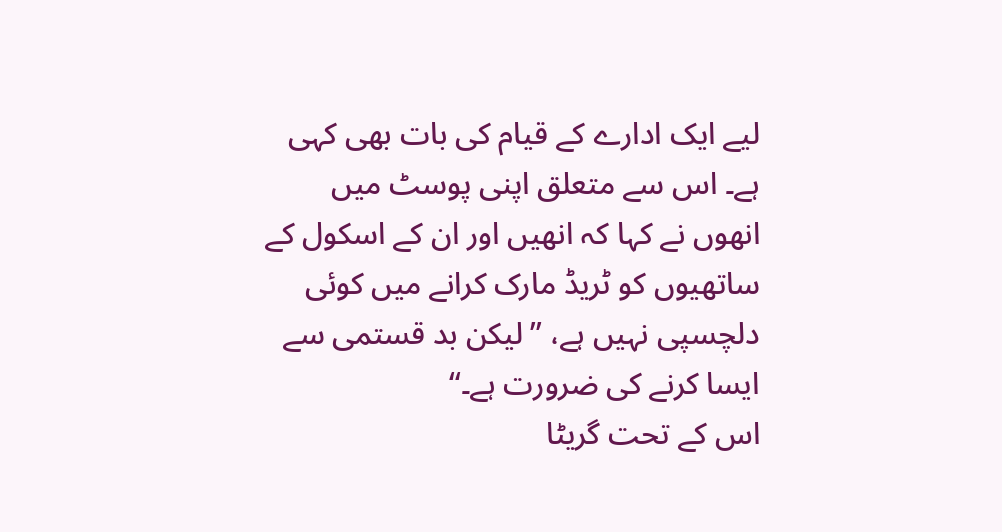لیے ایک ادارے کے قیام کی بات بھی کہی ہے۔ اس سے متعلق اپنی پوسٹ میں انھوں نے کہا کہ انھیں اور ان کے اسکول کے ساتھیوں کو ٹریڈ مارک کرانے میں کوئی دلچسپی نہیں ہے، ’’لیکن بد قستمی سے ایسا کرنے کی ضرورت ہے۔‘‘
اس کے تحت گریٹا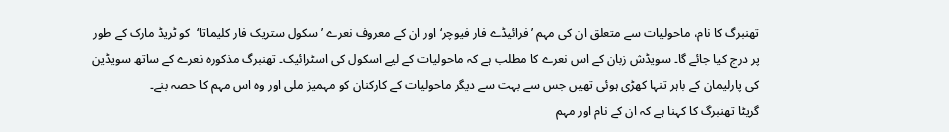تھنبرگ کا نام، ماحولیات سے متعلق ان کی مہم ’فرائیڈے فار فیوچر‘ اور ان کے معروف نعرے ’سکول ستریک فار کلیماتا‘  کو ٹریڈ مارک کے طور پر درج کیا جائے گا۔ سویڈش زبان کے اس نعرے کا مطلب ہے کہ ماحولیات کے لیے اسکول کی اسٹرائیک۔ تھنبرگ مذکورہ نعرے کے ساتھ سویڈین کی پارلیمان کے باہر تنہا کھڑی ہوئی تھیں جس سے بہت سے دیگر ماحولیات کے کارکنان کو مہمیز ملی اور وہ اس مہم کا حصہ بنے۔
گریٹا تھنبرگ کا کہنا ہے کہ ان کے نام اور مہم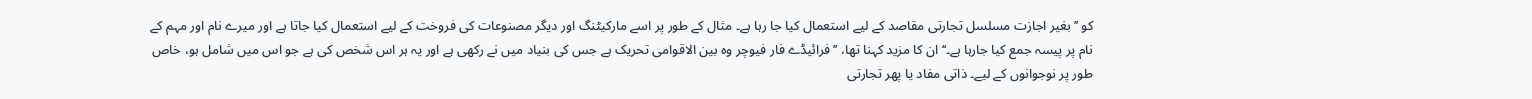کو ’’بغیر اجازت مسلسل تجارتی مقاصد کے لیے استعمال کیا جا رہا ہے۔ مثال کے طور پر اسے مارکیٹنگ اور دیگر مصنوعات کی فروخت کے لیے استعمال کیا جاتا ہے اور میرے نام اور مہم کے نام پر پیسہ جمع کیا جارہا ہے۔‘‘ ان کا مزید کہنا تھا، ’’فرائیڈے فار فیوچر وہ بین الاقوامی تحریک ہے جس کی بنیاد میں نے رکھی ہے اور یہ ہر اس شخص کی ہے جو اس میں شامل ہو، خاص طور پر نوجوانوں کے لیے۔ ذاتی مفاد یا پھر تجارتی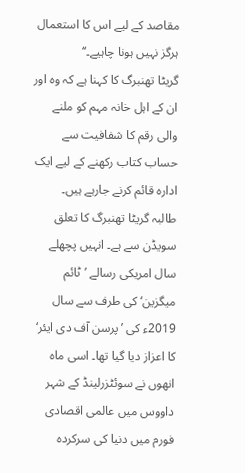مقاصد کے لیے اس کا استعمال ہرگز نہیں ہونا چاہیے۔‘‘
گریٹا تھنبرگ کا کہنا ہے کہ وہ اور ان کے اہل خانہ مہم کو ملنے والی رقم کا شفافیت سے حساب کتاب رکھنے کے لیے ایک ادارہ قائم کرنے جارہے ہیں۔
طالبہ گریٹا تھنبرگ کا تعلق سویڈن سے ہے۔ انہیں پچھلے سال امریکی رسالے ’ٹائم میگزین‘ کی طرف سے سال 2019ء کی ’پرسن آف دی ایئر‘ کا اعزاز دیا گیا تھا۔ اسی ماہ انھوں نے سوئٹزرلینڈ کے شہر داووس میں عالمی اقصادی فورم میں دنیا کی سرکردہ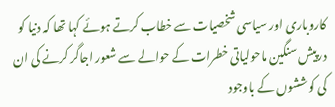کاروباری اور سیاسی شخصیات سے خطاب کرتے ہوئے کہا تھا کہ دنیا کو درپیش سنگین ماحولیاتی خطرات کے حوالے سے شعور اجاگر کرنے کی ان کی کوششوں کے باوجود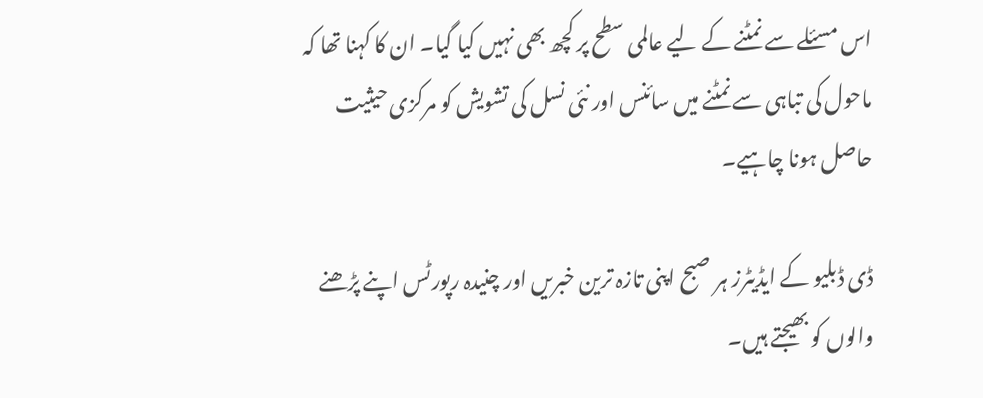اس مسئلے سے نمٹنے کے لیے عالمی سطح پر کچھ بھی نہیں کیا گیا۔ ان کا کہنا تھا کہ ماحول کی تباہی سے نمٹنے میں سائنس اور نئی نسل کی تشویش کو مرکزی حیثیت حاصل ہونا چاہیے۔

ڈی ڈبلیو کے ایڈیٹرز ہر صبح اپنی تازہ ترین خبریں اور چنیدہ رپورٹس اپنے پڑھنے والوں کو بھیجتے ہیں۔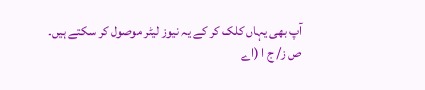آپ بھی یہاں کلک کر کے یہ نیوز لیٹر موصول کر سکتے ہیں۔
ص ز/ ج ا (اے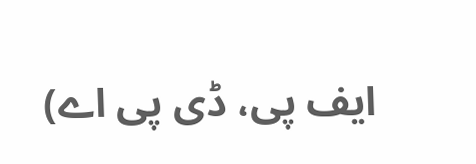ایف پی، ڈی پی اے)